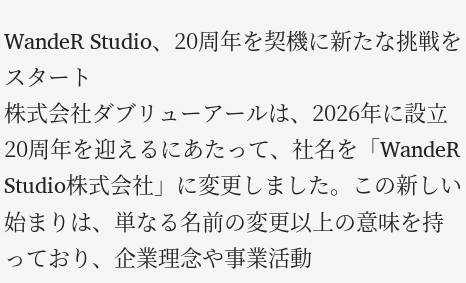WandeR Studio、20周年を契機に新たな挑戦をスタート
株式会社ダブリューアールは、2026年に設立20周年を迎えるにあたって、社名を「WandeR Studio株式会社」に変更しました。この新しい始まりは、単なる名前の変更以上の意味を持っており、企業理念や事業活動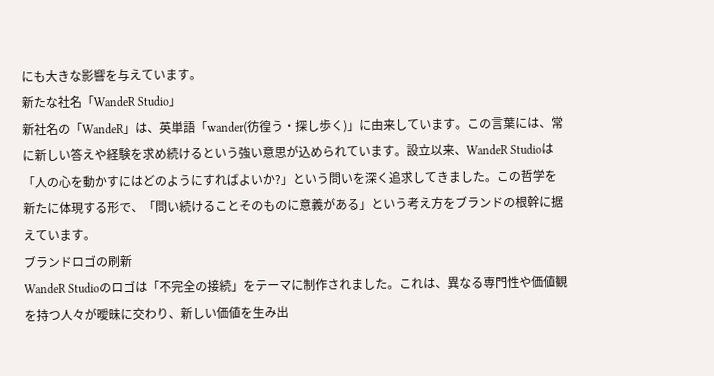にも大きな影響を与えています。
新たな社名「WandeR Studio」
新社名の「WandeR」は、英単語「wander(彷徨う・探し歩く)」に由来しています。この言葉には、常に新しい答えや経験を求め続けるという強い意思が込められています。設立以来、WandeR Studioは「人の心を動かすにはどのようにすればよいか?」という問いを深く追求してきました。この哲学を新たに体現する形で、「問い続けることそのものに意義がある」という考え方をブランドの根幹に据えています。
ブランドロゴの刷新
WandeR Studioのロゴは「不完全の接続」をテーマに制作されました。これは、異なる専門性や価値観を持つ人々が曖昧に交わり、新しい価値を生み出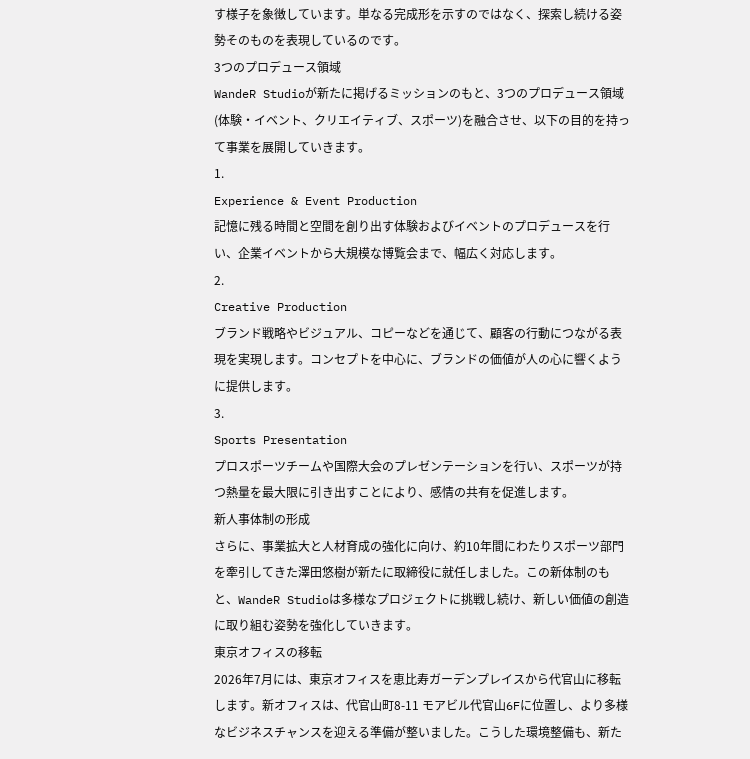す様子を象徴しています。単なる完成形を示すのではなく、探索し続ける姿勢そのものを表現しているのです。
3つのプロデュース領域
WandeR Studioが新たに掲げるミッションのもと、3つのプロデュース領域(体験・イベント、クリエイティブ、スポーツ)を融合させ、以下の目的を持って事業を展開していきます。
1.
Experience & Event Production
記憶に残る時間と空間を創り出す体験およびイベントのプロデュースを行い、企業イベントから大規模な博覧会まで、幅広く対応します。
2.
Creative Production
ブランド戦略やビジュアル、コピーなどを通じて、顧客の行動につながる表現を実現します。コンセプトを中心に、ブランドの価値が人の心に響くように提供します。
3.
Sports Presentation
プロスポーツチームや国際大会のプレゼンテーションを行い、スポーツが持つ熱量を最大限に引き出すことにより、感情の共有を促進します。
新人事体制の形成
さらに、事業拡大と人材育成の強化に向け、約10年間にわたりスポーツ部門を牽引してきた澤田悠樹が新たに取締役に就任しました。この新体制のもと、WandeR Studioは多様なプロジェクトに挑戦し続け、新しい価値の創造に取り組む姿勢を強化していきます。
東京オフィスの移転
2026年7月には、東京オフィスを恵比寿ガーデンプレイスから代官山に移転します。新オフィスは、代官山町8-11 モアビル代官山6Fに位置し、より多様なビジネスチャンスを迎える準備が整いました。こうした環境整備も、新た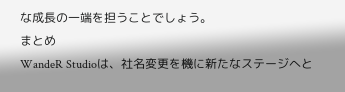な成長の一端を担うことでしょう。
まとめ
WandeR Studioは、社名変更を機に新たなステージへと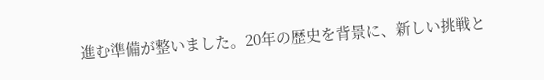進む準備が整いました。20年の歴史を背景に、新しい挑戦と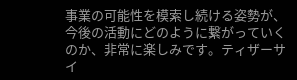事業の可能性を模索し続ける姿勢が、今後の活動にどのように繋がっていくのか、非常に楽しみです。ティザーサイ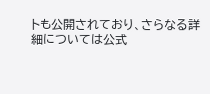トも公開されており、さらなる詳細については公式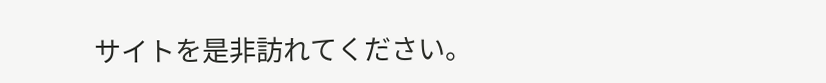サイトを是非訪れてください。